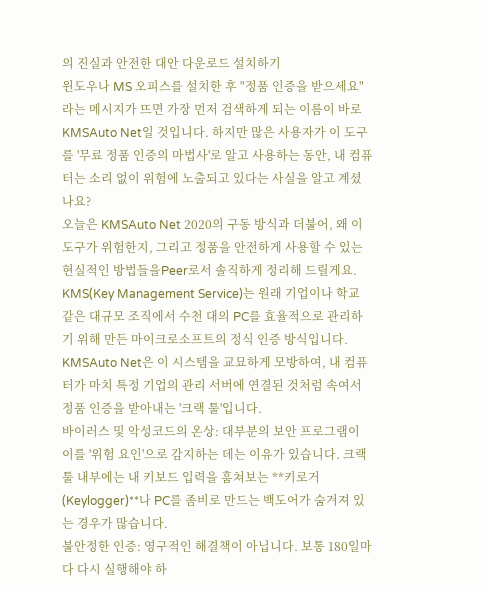의 진실과 안전한 대안 다운로드 설치하기
윈도우나 MS 오피스를 설치한 후 "정품 인증을 받으세요"라는 메시지가 뜨면 가장 먼저 검색하게 되는 이름이 바로 KMSAuto Net일 것입니다. 하지만 많은 사용자가 이 도구를 '무료 정품 인증의 마법사'로 알고 사용하는 동안, 내 컴퓨터는 소리 없이 위험에 노출되고 있다는 사실을 알고 계셨나요?
오늘은 KMSAuto Net 2020의 구동 방식과 더불어, 왜 이 도구가 위험한지, 그리고 정품을 안전하게 사용할 수 있는 현실적인 방법들을Peer로서 솔직하게 정리해 드릴게요.
KMS(Key Management Service)는 원래 기업이나 학교 같은 대규모 조직에서 수천 대의 PC를 효율적으로 관리하기 위해 만든 마이크로소프트의 정식 인증 방식입니다.
KMSAuto Net은 이 시스템을 교묘하게 모방하여, 내 컴퓨터가 마치 특정 기업의 관리 서버에 연결된 것처럼 속여서 정품 인증을 받아내는 '크랙 툴'입니다.
바이러스 및 악성코드의 온상: 대부분의 보안 프로그램이 이를 '위험 요인'으로 감지하는 데는 이유가 있습니다. 크랙 툴 내부에는 내 키보드 입력을 훔쳐보는 **키로거(Keylogger)**나 PC를 좀비로 만드는 백도어가 숨겨져 있는 경우가 많습니다.
불안정한 인증: 영구적인 해결책이 아닙니다. 보통 180일마다 다시 실행해야 하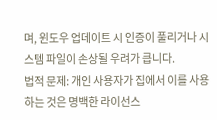며, 윈도우 업데이트 시 인증이 풀리거나 시스템 파일이 손상될 우려가 큽니다.
법적 문제: 개인 사용자가 집에서 이를 사용하는 것은 명백한 라이선스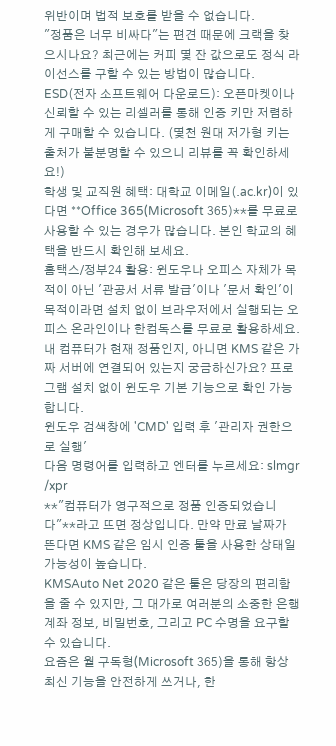위반이며 법적 보호를 받을 수 없습니다.
"정품은 너무 비싸다"는 편견 때문에 크랙을 찾으시나요? 최근에는 커피 몇 잔 값으로도 정식 라이선스를 구할 수 있는 방법이 많습니다.
ESD(전자 소프트웨어 다운로드): 오픈마켓이나 신뢰할 수 있는 리셀러를 통해 인증 키만 저렴하게 구매할 수 있습니다. (몇천 원대 저가형 키는 출처가 불분명할 수 있으니 리뷰를 꼭 확인하세요!)
학생 및 교직원 혜택: 대학교 이메일(.ac.kr)이 있다면 **Office 365(Microsoft 365)**를 무료로 사용할 수 있는 경우가 많습니다. 본인 학교의 혜택을 반드시 확인해 보세요.
홈택스/정부24 활용: 윈도우나 오피스 자체가 목적이 아닌 '관공서 서류 발급'이나 '문서 확인'이 목적이라면 설치 없이 브라우저에서 실행되는 오피스 온라인이나 한컴독스를 무료로 활용하세요.
내 컴퓨터가 현재 정품인지, 아니면 KMS 같은 가짜 서버에 연결되어 있는지 궁금하신가요? 프로그램 설치 없이 윈도우 기본 기능으로 확인 가능합니다.
윈도우 검색창에 'CMD' 입력 후 '관리자 권한으로 실행'
다음 명령어를 입력하고 엔터를 누르세요: slmgr /xpr
**"컴퓨터가 영구적으로 정품 인증되었습니다"**라고 뜨면 정상입니다. 만약 만료 날짜가 뜬다면 KMS 같은 임시 인증 툴을 사용한 상태일 가능성이 높습니다.
KMSAuto Net 2020 같은 툴은 당장의 편리함을 줄 수 있지만, 그 대가로 여러분의 소중한 은행 계좌 정보, 비밀번호, 그리고 PC 수명을 요구할 수 있습니다.
요즘은 월 구독형(Microsoft 365)을 통해 항상 최신 기능을 안전하게 쓰거나, 한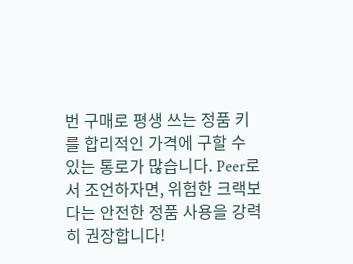번 구매로 평생 쓰는 정품 키를 합리적인 가격에 구할 수 있는 통로가 많습니다. Peer로서 조언하자면, 위험한 크랙보다는 안전한 정품 사용을 강력히 권장합니다!